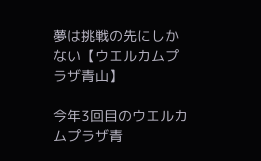夢は挑戦の先にしかない【ウエルカムプラザ青山】

今年3回目のウエルカムプラザ青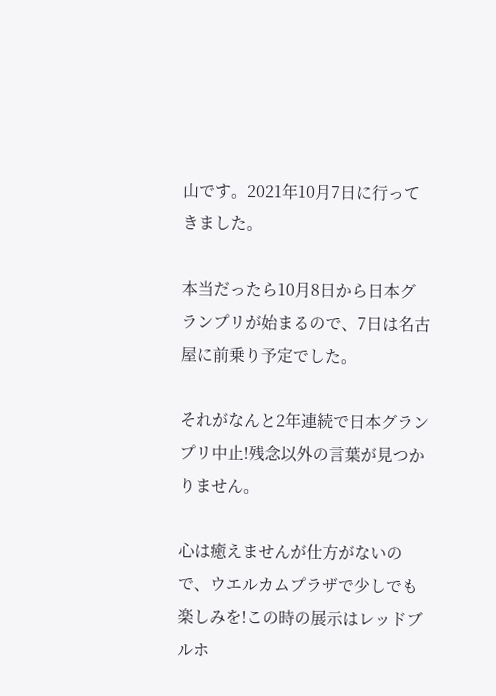山です。2021年10月7日に行ってきました。

本当だったら10月8日から日本グランプリが始まるので、7日は名古屋に前乗り予定でした。

それがなんと2年連続で日本グランプリ中止!残念以外の言葉が見つかりません。

心は癒えませんが仕方がないので、ウエルカムプラザで少しでも楽しみを!この時の展示はレッドブルホ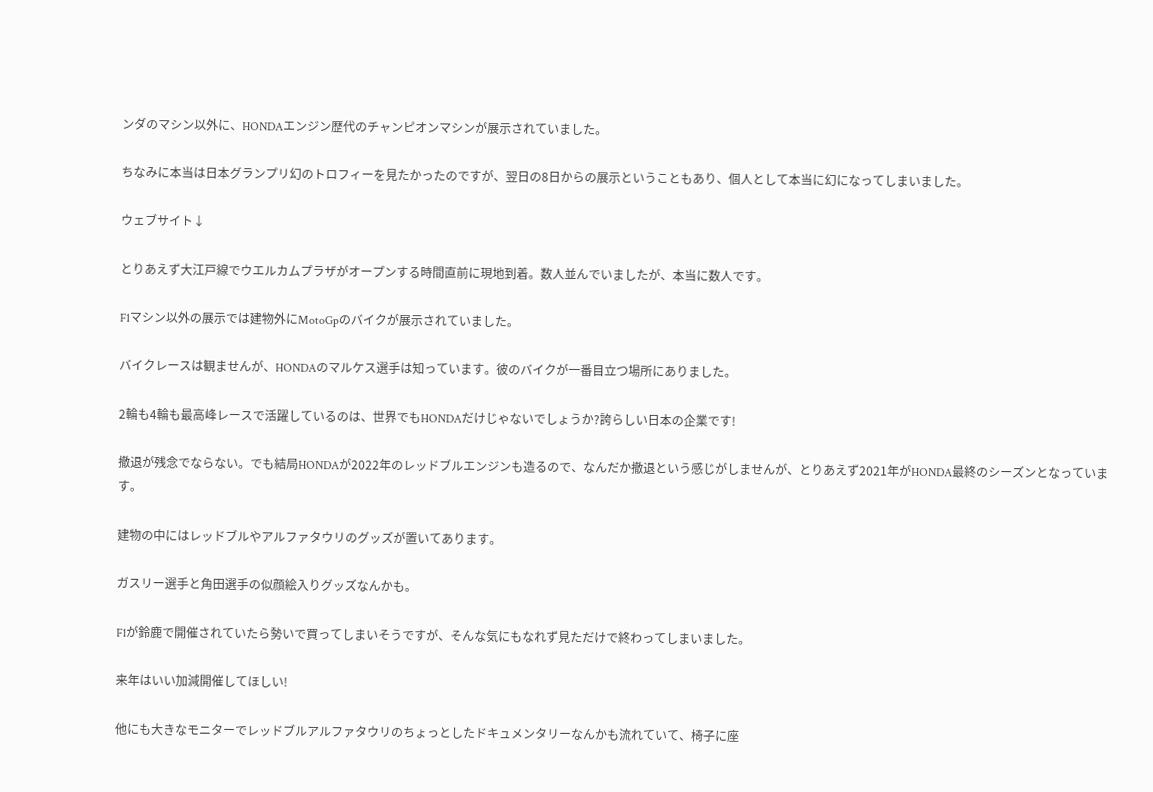ンダのマシン以外に、HONDAエンジン歴代のチャンピオンマシンが展示されていました。

ちなみに本当は日本グランプリ幻のトロフィーを見たかったのですが、翌日の8日からの展示ということもあり、個人として本当に幻になってしまいました。

ウェブサイト↓

とりあえず大江戸線でウエルカムプラザがオープンする時間直前に現地到着。数人並んでいましたが、本当に数人です。

F1マシン以外の展示では建物外にMotoGpのバイクが展示されていました。

バイクレースは観ませんが、HONDAのマルケス選手は知っています。彼のバイクが一番目立つ場所にありました。

2輪も4輪も最高峰レースで活躍しているのは、世界でもHONDAだけじゃないでしょうか?誇らしい日本の企業です!

撤退が残念でならない。でも結局HONDAが2022年のレッドブルエンジンも造るので、なんだか撤退という感じがしませんが、とりあえず2021年がHONDA最終のシーズンとなっています。

建物の中にはレッドブルやアルファタウリのグッズが置いてあります。

ガスリー選手と角田選手の似顔絵入りグッズなんかも。

F1が鈴鹿で開催されていたら勢いで買ってしまいそうですが、そんな気にもなれず見ただけで終わってしまいました。

来年はいい加減開催してほしい!

他にも大きなモニターでレッドブルアルファタウリのちょっとしたドキュメンタリーなんかも流れていて、椅子に座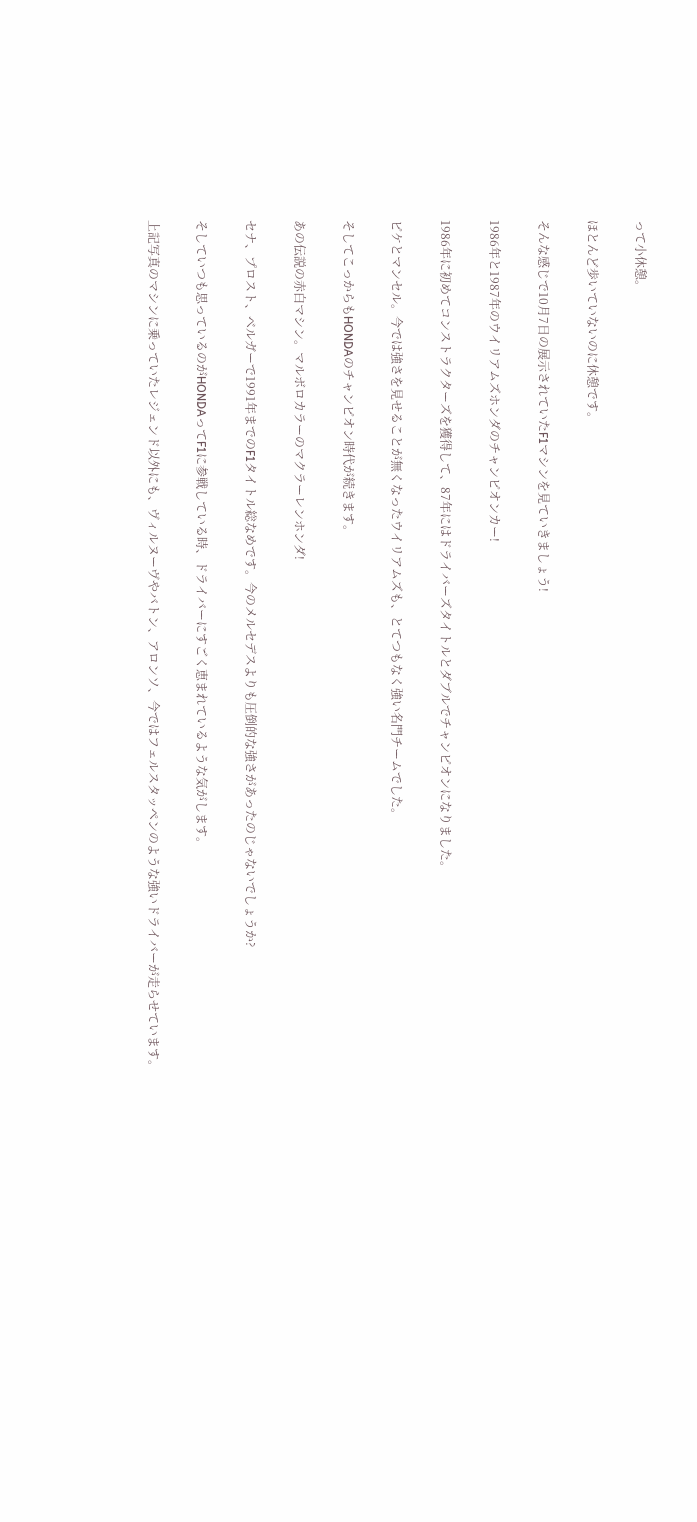って小休憩。

ほとんど歩いていないのに休憩です。

そんな感じで10月7日の展示されていたF1マシンを見ていきましょう!

1986年と1987年のウイリアムズホンダのチャンピオンカー!

1986年に初めてコンストラクターズを獲得して、87年にはドライバーズタイトルとダブルでチャンピオンになりました。

ピケとマンセル。今では強さを見せることが無くなったウイリアムズも、とてつもなく強い名門チームでした。

そしてこっからもHONDAのチャンピオン時代が続きます。

あの伝説の赤白マシン。マルボロカラーのマクラーレンホンダ!

セナ、プロスト、ベルガーで1991年までのF1タイトル総なめです。今のメルセデスよりも圧倒的な強さがあったのじゃないでしょうか?

そしていつも思っているのがHONDAってF1に参戦している時、ドライバーにすごく恵まれているような気がします。

上記写真のマシンに乗っていたレジェンド以外にも、ヴィルヌーヴやバトン、アロンソ、今ではフェルスタッペンのような強いドライバーが走らせています。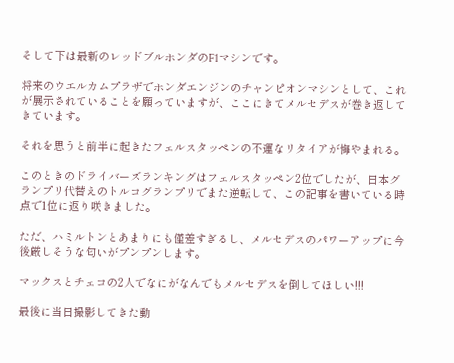そして下は最新のレッドブルホンダのF1マシンです。

将来のウエルカムプラザでホンダエンジンのチャンピオンマシンとして、これが展示されていることを願っていますが、ここにきてメルセデスが巻き返してきています。

それを思うと前半に起きたフェルスタッペンの不運なリタイアが悔やまれる。

このときのドライバーズランキングはフェルスタッペン2位でしたが、日本グランプリ代替えのトルコグランプリでまた逆転して、この記事を書いている時点で1位に返り咲きました。

ただ、ハミルトンとあまりにも僅差すぎるし、メルセデスのパワーアップに今後厳しそうな匂いがプンプンします。

マックスとチェコの2人でなにがなんでもメルセデスを倒してほしい!!!

最後に当日撮影してきた動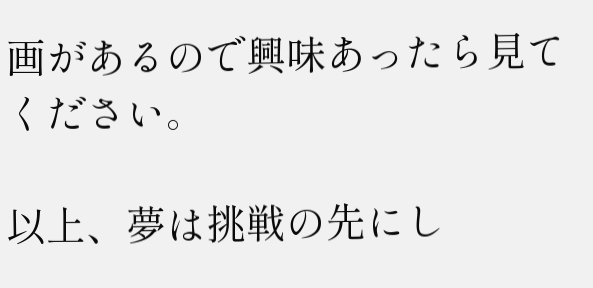画があるので興味あったら見てください。

以上、夢は挑戦の先にし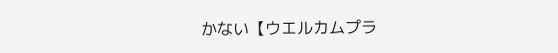かない【ウエルカムプラ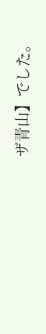ザ青山】でした。